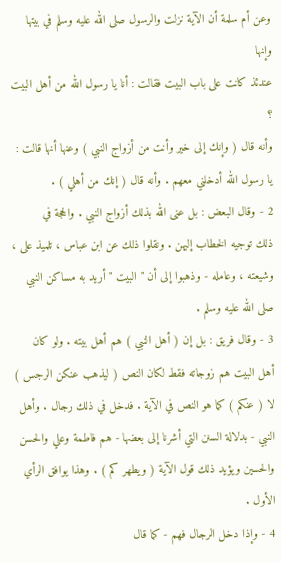وعن أم سلمة أن الآية نزلت والرسول صلى الله عليه وسلم في بيتها وإنها
عندئذ كانت على باب البيت فقالت : أنا يا رسول الله من أهل البيت ؟
وأنه قال ( وإنك إلى خير وأنت من أزواج النبي ) وعنها أنها قالت : يا رسول الله أدخلني معهم . وأنه قال ( إنك من أهلي ) .
2 - وقال البعض : بل عنى الله بذلك أزواج النبي . والحجة في
ذلك توجيه الخطاب إليهن . ونقلوا ذلك عن ابن عباس ، تلميذ على ،
وشيعته ، وعامله - وذهبوا إلى أن " البيت " أريد به مساكن النبي
صلى الله عليه وسلم .
3 - وقال فريق : بل إن ( أهل النبي ) هم أهل بيته . ولو كان
أهل البيت هم زوجاته فقط لكان النص ( ليذهب عنكن الرجس )
لا ( عنكم ) كما هو النص في الآية . فدخل في ذلك رجال . وأهل
النبي - بدلالة السنن التي أشرنا إلى بعضها - هم فاطمة وعلي والحسن
والحسين ويؤيد ذلك قول الآية ( ويطهر كم ) . وهذا يوافق الرأي الأول .
4 - وإذا دخل الرجال فهم - كما قال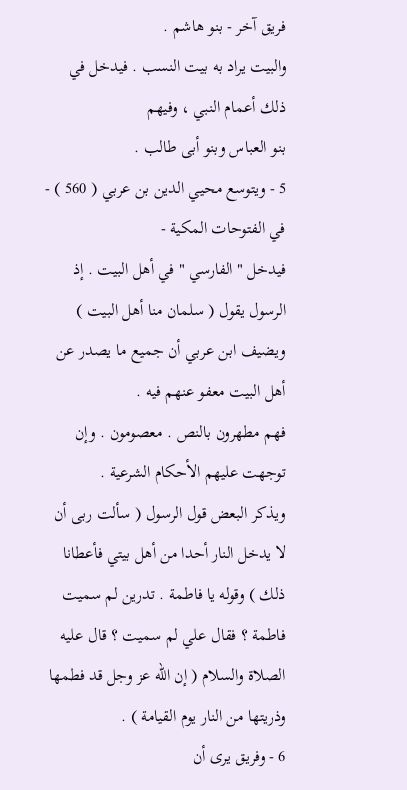فريق آخر - بنو هاشم .
والبيت يراد به بيت النسب . فيدخل في ذلك أعمام النبي ، وفيهم
بنو العباس وبنو أبى طالب .
5 - ويتوسع محيي الدين بن عربي ( 560 ) - في الفتوحات المكية -
فيدخل " الفارسي " في أهل البيت . إذ الرسول يقول ( سلمان منا أهل البيت )
ويضيف ابن عربي أن جميع ما يصدر عن أهل البيت معفو عنهم فيه .
فهم مطهرون بالنص . معصومون . وإن توجهت عليهم الأحكام الشرعية .
ويذكر البعض قول الرسول ( سألت ربى أن لا يدخل النار أحدا من أهل بيتي فأعطانا ذلك ) وقوله يا فاطمة . تدرين لم سميت فاطمة ؟ فقال علي لم سميت ؟ قال عليه الصلاة والسلام ( إن الله عز وجل قد فطمها
وذريتها من النار يوم القيامة ) .
6 - وفريق يرى أن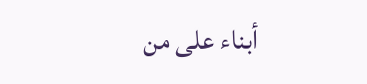أبناء على من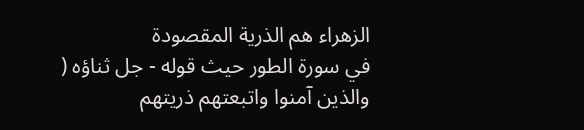الزهراء هم الذرية المقصودة
في سورة الطور حيث قوله - جل ثناؤه ( والذين آمنوا واتبعتهم ذريتهم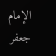الإمام جعفر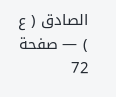الصادق ( ع ) — صفحة 72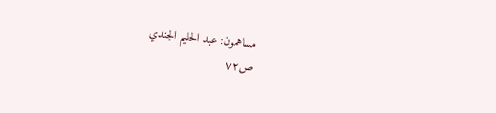مساهمون: عبد الحليم الجندي
ص٧٢